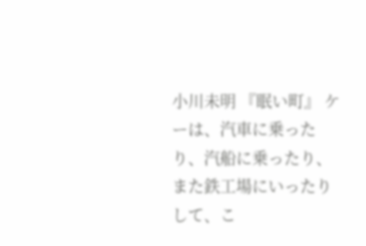小川未明 『眠い町』 ケーは、汽車に乗ったり、汽船に乗ったり、また鉄工場にいったりして、こ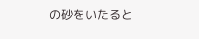の砂をいたると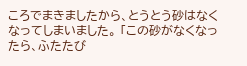ころでまきましたから、とうとう砂はなくなってしまいました。 「この砂がなくなったら、ふたたび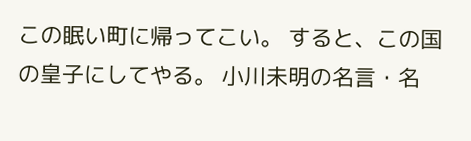この眠い町に帰ってこい。 すると、この国の皇子にしてやる。 小川未明の名言・名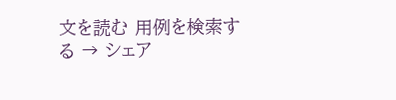文を読む 用例を検索する → シェア